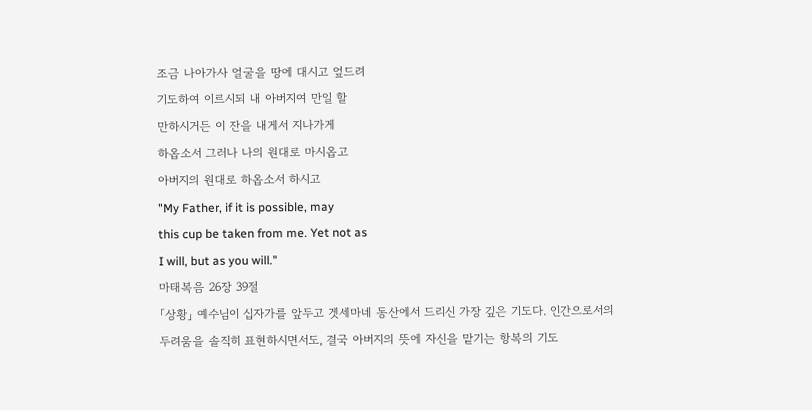조금 나아가사 얼굴을 땅에 대시고 엎드려
기도하여 이르시되 내 아버지여 만일 할
만하시거든 이 잔을 내게서 지나가게
하옵소서 그러나 나의 원대로 마시옵고
아버지의 원대로 하옵소서 하시고
"My Father, if it is possible, may
this cup be taken from me. Yet not as
I will, but as you will."
마태복음 26장 39절
「상황」 예수님이 십자가를 앞두고 겟세마네 동산에서 드리신 가장 깊은 기도다. 인간으로서의 두려움을 솔직히 표현하시면서도, 결국 아버지의 뜻에 자신을 맡기는 항복의 기도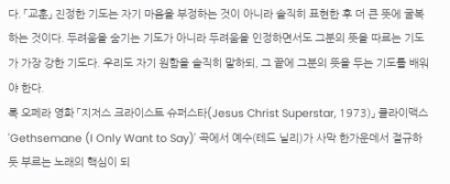다. 「교훈」 진정한 기도는 자기 마음을 부정하는 것이 아니라 솔직히 표현한 후 더 큰 뜻에 굴복하는 것이다. 두려움을 숨기는 기도가 아니라 두려움을 인정하면서도 그분의 뜻을 따르는 기도가 가장 강한 기도다. 우리도 자기 원함을 솔직히 말하되, 그 끝에 그분의 뜻을 두는 기도를 배워야 한다.
록 오페라 영화 「지저스 크라이스트 슈퍼스타(Jesus Christ Superstar, 1973)」 클라이맥스 'Gethsemane (I Only Want to Say)' 곡에서 예수(테드 닐리)가 사막 한가운데서 절규하듯 부르는 노래의 핵심이 되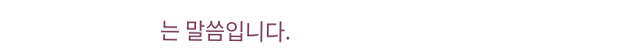는 말씀입니다.